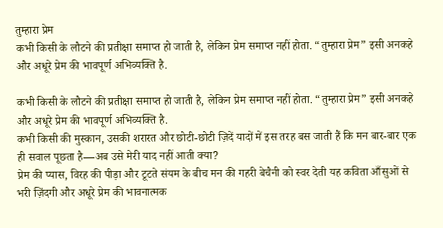तुम्हारा प्रेम
कभी किसी के लौटने की प्रतीक्षा समाप्त हो जाती है, लेकिन प्रेम समाप्त नहीं होता. “तुम्हारा प्रेम” इसी अनकहे और अधूरे प्रेम की भावपूर्ण अभिव्यक्ति है.

कभी किसी के लौटने की प्रतीक्षा समाप्त हो जाती है, लेकिन प्रेम समाप्त नहीं होता. “तुम्हारा प्रेम” इसी अनकहे और अधूरे प्रेम की भावपूर्ण अभिव्यक्ति है.
कभी किसी की मुस्कान, उसकी शरारत और छोटी-छोटी ज़िदें यादों में इस तरह बस जाती हैं कि मन बार-बार एक ही सवाल पूछता है—अब उसे मेरी याद नहीं आती क्या?
प्रेम की प्यास, विरह की पीड़ा और टूटते संयम के बीच मन की गहरी बेचैनी को स्वर देती यह कविता आँसुओं से भरी ज़िंदगी और अधूरे प्रेम की भावनात्मक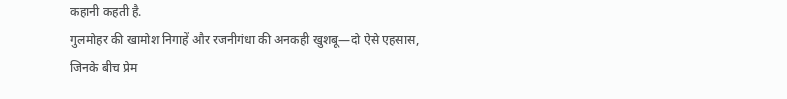कहानी कहती है.
गुलमोहर की खामोश निगाहें और रजनीगंधा की अनकही खुशबू—दो ऐसे एहसास, जिनके बीच प्रेम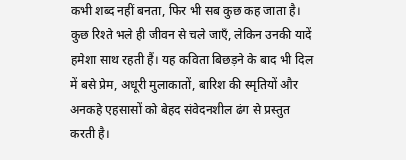कभी शब्द नहीं बनता, फिर भी सब कुछ कह जाता है।
कुछ रिश्ते भले ही जीवन से चले जाएँ, लेकिन उनकी यादें हमेशा साथ रहती हैं। यह कविता बिछड़ने के बाद भी दिल में बसे प्रेम, अधूरी मुलाकातों, बारिश की स्मृतियों और अनकहे एहसासों को बेहद संवेदनशील ढंग से प्रस्तुत करती है।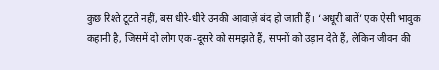कुछ रिश्ते टूटते नहीं, बस धीरे-धीरे उनकी आवाज़ें बंद हो जाती हैं। ‘अधूरी बातें’ एक ऐसी भावुक कहानी है, जिसमें दो लोग एक-दूसरे को समझते हैं, सपनों को उड़ान देते हैं, लेकिन जीवन की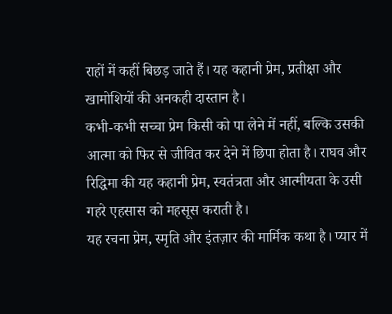राहों में कहीं बिछड़ जाते हैं। यह कहानी प्रेम, प्रतीक्षा और खामोशियों की अनकही दास्तान है।
कभी-कभी सच्चा प्रेम किसी को पा लेने में नहीं, बल्कि उसकी आत्मा को फिर से जीवित कर देने में छिपा होता है। राघव और रिद्धिमा की यह कहानी प्रेम, स्वतंत्रता और आत्मीयता के उसी गहरे एहसास को महसूस कराती है।
यह रचना प्रेम, स्मृति और इंतज़ार की मार्मिक कथा है। प्यार में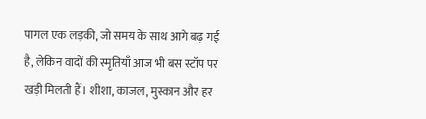पागल एक लड़की, जो समय के साथ आगे बढ़ गई है, लेकिन वादों की स्मृतियाँ आज भी बस स्टॉप पर खड़ी मिलती हैं। शीशा, काजल, मुस्कान और हर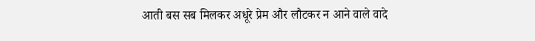आती बस सब मिलकर अधूरे प्रेम और लौटकर न आने वाले वादे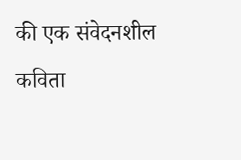की एक संवेदनशील कविता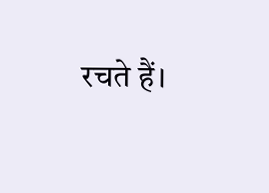रचते हैं।